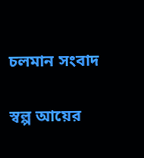চলমান সংবাদ

স্বল্প আয়ের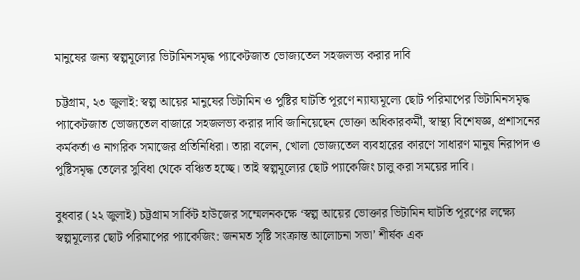মানুষের জন্য স্বল্পমূল্যের ভিটামিনসমৃদ্ধ প্যাকেটজাত ভোজ্যতেল সহজলভ্য করার দাবি

চট্টগ্রাম, ২৩ জুলাই: স্বল্প আয়ের মানুষের ভিটামিন ও পুষ্টির ঘাটতি পূরণে ন্যায্যমূল্যে ছোট পরিমাপের ভিটামিনসমৃদ্ধ প্যাকেটজাত ভোজ্যতেল বাজারে সহজলভ্য করার দাবি জানিয়েছেন ভোক্তা অধিকারকর্মী, স্বাস্থ্য বিশেষজ্ঞ, প্রশাসনের কর্মকর্তা ও নাগরিক সমাজের প্রতিনিধিরা। তারা বলেন, খোলা ভোজ্যতেল ব্যবহারের কারণে সাধারণ মানুষ নিরাপদ ও পুষ্টিসমৃদ্ধ তেলের সুবিধা থেকে বঞ্চিত হচ্ছে। তাই স্বল্পমূল্যের ছোট প্যাকেজিং চালু করা সময়ের দাবি।

বুধবার (২২ জুলাই) চট্টগ্রাম সার্কিট হাউজের সম্মেলনকক্ষে ‘স্বল্প আয়ের ভোক্তার ভিটামিন ঘাটতি পূরণের লক্ষ্যে স্বল্পমূল্যের ছোট পরিমাপের প্যাকেজিং: জনমত সৃষ্টি সংক্রান্ত আলোচনা সভা’ শীর্ষক এক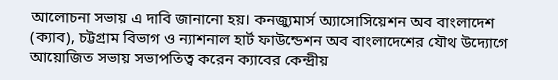আলোচনা সভায় এ দাবি জানানো হয়। কনজ্যুমার্স অ্যাসোসিয়েশন অব বাংলাদেশ (ক্যাব), চট্টগ্রাম বিভাগ ও ন্যাশনাল হার্ট ফাউন্ডেশন অব বাংলাদেশের যৌথ উদ্যোগে আয়োজিত সভায় সভাপতিত্ব করেন ক্যাবের কেন্দ্রীয়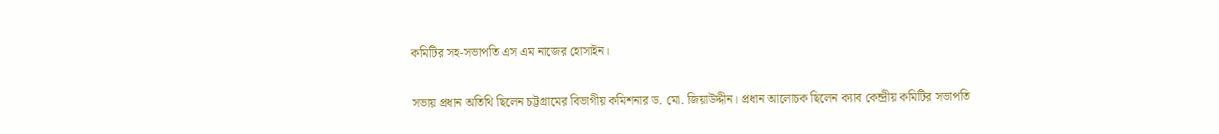কমিটির সহ-সভাপতি এস এম নাজের হোসাইন।

সভায় প্রধান অতিথি ছিলেন চট্টগ্রামের বিভাগীয় কমিশনার ড. মো. জিয়াউদ্দীন। প্রধান আলোচক ছিলেন ক্যাব কেন্দ্রীয় কমিটির সভাপতি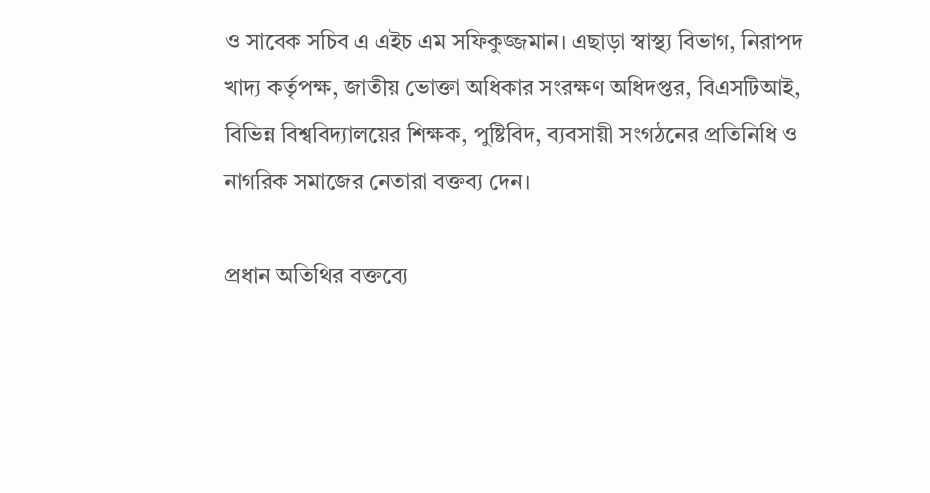ও সাবেক সচিব এ এইচ এম সফিকুজ্জমান। এছাড়া স্বাস্থ্য বিভাগ, নিরাপদ খাদ্য কর্তৃপক্ষ, জাতীয় ভোক্তা অধিকার সংরক্ষণ অধিদপ্তর, বিএসটিআই, বিভিন্ন বিশ্ববিদ্যালয়ের শিক্ষক, পুষ্টিবিদ, ব্যবসায়ী সংগঠনের প্রতিনিধি ও নাগরিক সমাজের নেতারা বক্তব্য দেন।

প্রধান অতিথির বক্তব্যে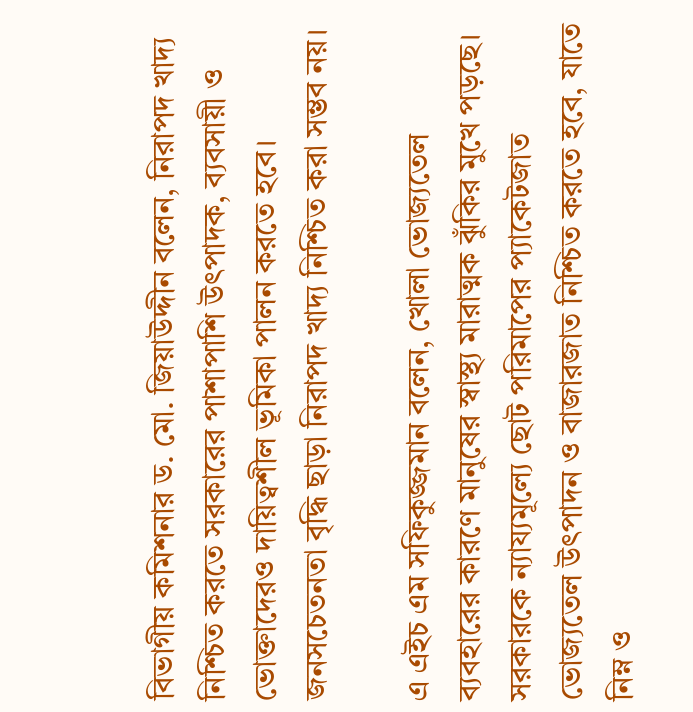বিভাগীয় কমিশনার ড. মো. জিয়াউদ্দীন বলেন, নিরাপদ খাদ্য নিশ্চিত করতে সরকারের পাশাপাশি উৎপাদক, ব্যবসায়ী ও ভোক্তাদেরও দায়িত্বশীল ভূমিকা পালন করতে হবে। জনসচেতনতা বৃদ্ধি ছাড়া নিরাপদ খাদ্য নিশ্চিত করা সম্ভব নয়।

এ এইচ এম সফিকুজ্জমান বলেন, খোলা ভোজ্যতেল ব্যবহারের কারণে মানুষের স্বাস্থ্য মারাত্মক ঝুঁকির মুখে পড়ছে। সরকারকে ন্যায্যমূল্যে ছোট পরিমাপের প্যাকেটজাত ভোজ্যতেল উৎপাদন ও বাজারজাত নিশ্চিত করতে হবে, যাতে নিম্ন ও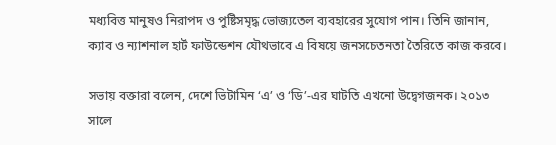মধ্যবিত্ত মানুষও নিরাপদ ও পুষ্টিসমৃদ্ধ ভোজ্যতেল ব্যবহারের সুযোগ পান। তিনি জানান, ক্যাব ও ন্যাশনাল হার্ট ফাউন্ডেশন যৌথভাবে এ বিষয়ে জনসচেতনতা তৈরিতে কাজ করবে।

সভায় বক্তারা বলেন, দেশে ভিটামিন ‘এ’ ও ‘ডি’-এর ঘাটতি এখনো উদ্বেগজনক। ২০১৩ সালে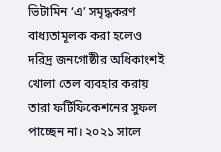ভিটামিন ‘এ’ সমৃদ্ধকরণ বাধ্যতামূলক করা হলেও দরিদ্র জনগোষ্ঠীর অধিকাংশই খোলা তেল ব্যবহার করায় তারা ফর্টিফিকেশনের সুফল পাচ্ছেন না। ২০২১ সালে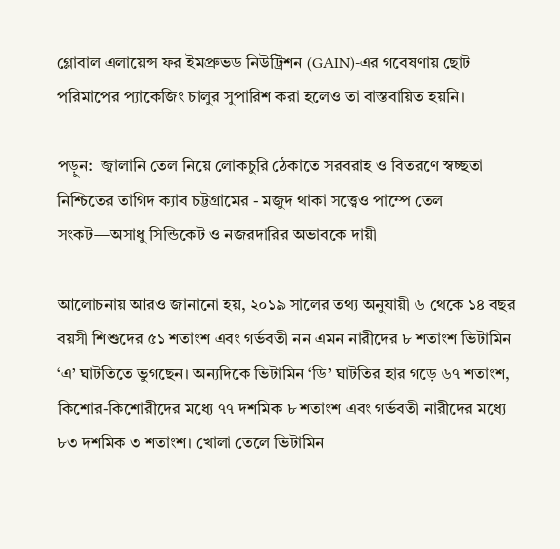গ্লোবাল এলায়েন্স ফর ইমপ্রুভড নিউট্রিশন (GAIN)-এর গবেষণায় ছোট পরিমাপের প্যাকেজিং চালুর সুপারিশ করা হলেও তা বাস্তবায়িত হয়নি।

পড়ুন:  জ্বালানি তেল নিয়ে লোকচুরি ঠেকাতে সরবরাহ ও বিতরণে স্বচ্ছতা নিশ্চিতের তাগিদ ক্যাব চট্টগ্রামের - মজুদ থাকা সত্ত্বেও পাম্পে তেল সংকট—অসাধু সিন্ডিকেট ও নজরদারির অভাবকে দায়ী

আলোচনায় আরও জানানো হয়, ২০১৯ সালের তথ্য অনুযায়ী ৬ থেকে ১৪ বছর বয়সী শিশুদের ৫১ শতাংশ এবং গর্ভবতী নন এমন নারীদের ৮ শতাংশ ভিটামিন ‘এ’ ঘাটতিতে ভুগছেন। অন্যদিকে ভিটামিন ‘ডি’ ঘাটতির হার গড়ে ৬৭ শতাংশ, কিশোর-কিশোরীদের মধ্যে ৭৭ দশমিক ৮ শতাংশ এবং গর্ভবতী নারীদের মধ্যে ৮৩ দশমিক ৩ শতাংশ। খোলা তেলে ভিটামিন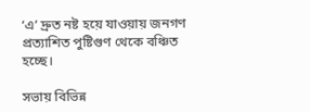‘এ’ দ্রুত নষ্ট হয়ে যাওয়ায় জনগণ প্রত্যাশিত পুষ্টিগুণ থেকে বঞ্চিত হচ্ছে।

সভায় বিভিন্ন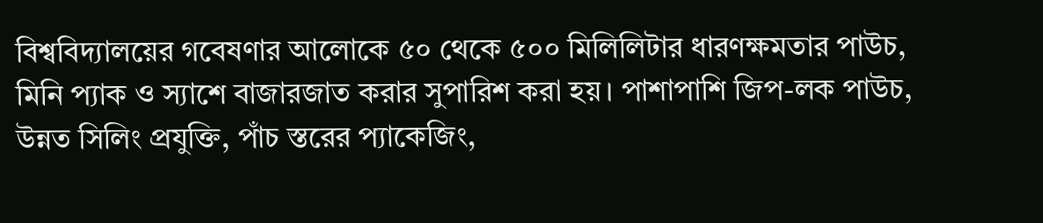বিশ্ববিদ্যালয়ের গবেষণার আলোকে ৫০ থেকে ৫০০ মিলিলিটার ধারণক্ষমতার পাউচ, মিনি প্যাক ও স্যাশে বাজারজাত করার সুপারিশ করা হয়। পাশাপাশি জিপ-লক পাউচ, উন্নত সিলিং প্রযুক্তি, পাঁচ স্তরের প্যাকেজিং,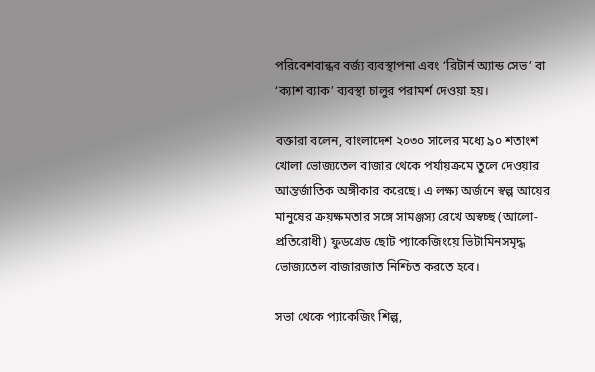পরিবেশবান্ধব বর্জ্য ব্যবস্থাপনা এবং ‘রিটার্ন অ্যান্ড সেভ’ বা ‘ক্যাশ ব্যাক’ ব্যবস্থা চালুর পরামর্শ দেওয়া হয়।

বক্তারা বলেন, বাংলাদেশ ২০৩০ সালের মধ্যে ৯০ শতাংশ খোলা ভোজ্যতেল বাজার থেকে পর্যায়ক্রমে তুলে দেওয়ার আন্তর্জাতিক অঙ্গীকার করেছে। এ লক্ষ্য অর্জনে স্বল্প আয়ের মানুষের ক্রয়ক্ষমতার সঙ্গে সামঞ্জস্য রেখে অস্বচ্ছ (আলো-প্রতিরোধী) ফুডগ্রেড ছোট প্যাকেজিংয়ে ভিটামিনসমৃদ্ধ ভোজ্যতেল বাজারজাত নিশ্চিত করতে হবে।

সভা থেকে প্যাকেজিং শিল্প,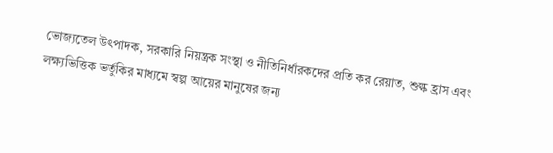ভোজ্যতেল উৎপাদক, সরকারি নিয়ন্ত্রক সংস্থা ও নীতিনির্ধারকদের প্রতি কর রেয়াত, শুল্ক হ্রাস এবং লক্ষ্যভিত্তিক ভর্তুকির মাধ্যমে স্বল্প আয়ের মানুষের জন্য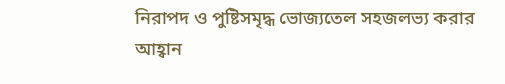নিরাপদ ও পুষ্টিসমৃদ্ধ ভোজ্যতেল সহজলভ্য করার আহ্বান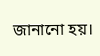জানানো হয়।